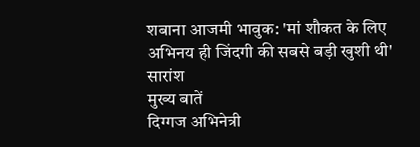शबाना आजमी भावुक: 'मां शौकत के लिए अभिनय ही जिंदगी की सबसे बड़ी खुशी थी'
सारांश
मुख्य बातें
दिग्गज अभिनेत्री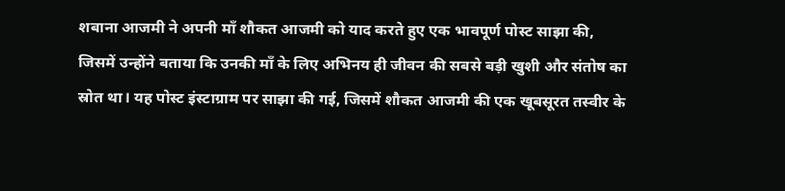शबाना आजमी ने अपनी माँ शौकत आजमी को याद करते हुए एक भावपूर्ण पोस्ट साझा की, जिसमें उन्होंने बताया कि उनकी माँ के लिए अभिनय ही जीवन की सबसे बड़ी खुशी और संतोष का स्रोत था। यह पोस्ट इंस्टाग्राम पर साझा की गई, जिसमें शौकत आजमी की एक खूबसूरत तस्वीर के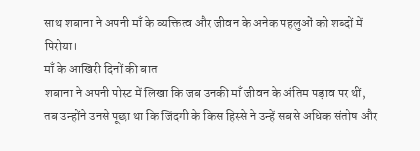साथ शबाना ने अपनी माँ के व्यक्तित्व और जीवन के अनेक पहलुओं को शब्दों में पिरोया।
माँ के आखिरी दिनों की बात
शबाना ने अपनी पोस्ट में लिखा कि जब उनकी माँ जीवन के अंतिम पड़ाव पर थीं, तब उन्होंने उनसे पूछा था कि जिंदगी के किस हिस्से ने उन्हें सबसे अधिक संतोष और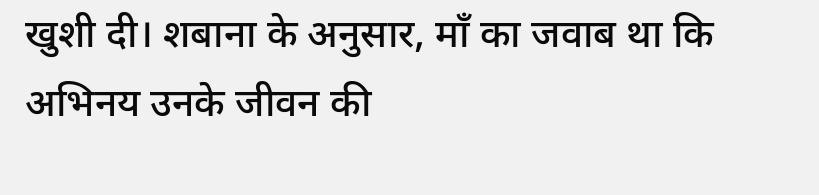खुशी दी। शबाना के अनुसार, माँ का जवाब था कि अभिनय उनके जीवन की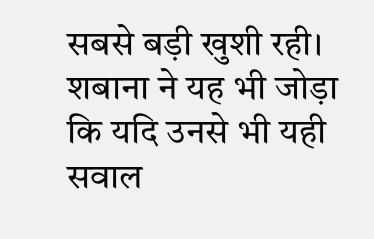सबसे बड़ी खुशी रही। शबाना ने यह भी जोड़ा कि यदि उनसे भी यही सवाल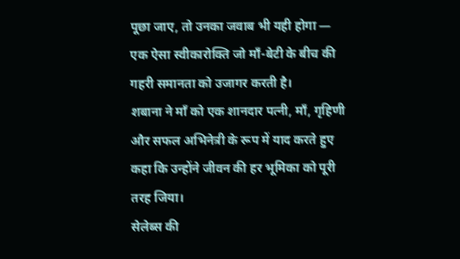पूछा जाए, तो उनका जवाब भी यही होगा — एक ऐसा स्वीकारोक्ति जो माँ-बेटी के बीच की गहरी समानता को उजागर करती है।
शबाना ने माँ को एक शानदार पत्नी, माँ, गृहिणी और सफल अभिनेत्री के रूप में याद करते हुए कहा कि उन्होंने जीवन की हर भूमिका को पूरी तरह जिया।
सेलेब्स की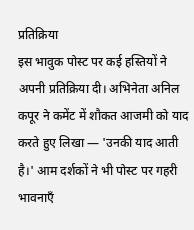प्रतिक्रिया
इस भावुक पोस्ट पर कई हस्तियों ने अपनी प्रतिक्रिया दी। अभिनेता अनिल कपूर ने कमेंट में शौकत आजमी को याद करते हुए लिखा — 'उनकी याद आती है।' आम दर्शकों ने भी पोस्ट पर गहरी भावनाएँ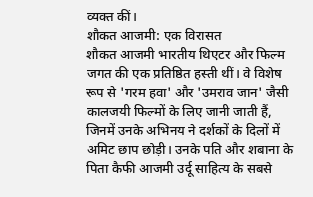व्यक्त कीं।
शौकत आजमी: एक विरासत
शौकत आजमी भारतीय थिएटर और फिल्म जगत की एक प्रतिष्ठित हस्ती थीं। वे विशेष रूप से 'गरम हवा' और 'उमराव जान' जैसी कालजयी फिल्मों के लिए जानी जाती हैं, जिनमें उनके अभिनय ने दर्शकों के दिलों में अमिट छाप छोड़ी। उनके पति और शबाना के पिता कैफी आजमी उर्दू साहित्य के सबसे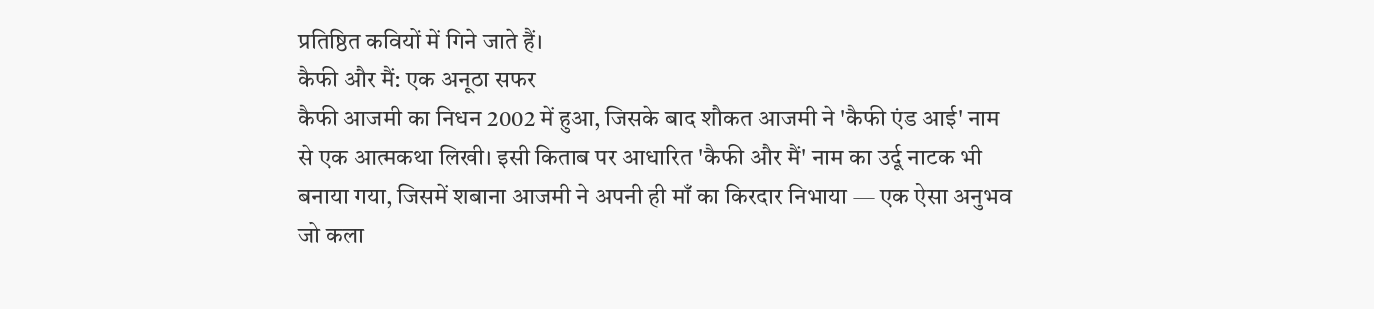प्रतिष्ठित कवियों में गिने जाते हैं।
कैफी और मैं: एक अनूठा सफर
कैफी आजमी का निधन 2002 में हुआ, जिसके बाद शौकत आजमी ने 'कैफी एंड आई' नाम से एक आत्मकथा लिखी। इसी किताब पर आधारित 'कैफी और मैं' नाम का उर्दू नाटक भी बनाया गया, जिसमें शबाना आजमी ने अपनी ही माँ का किरदार निभाया — एक ऐसा अनुभव जो कला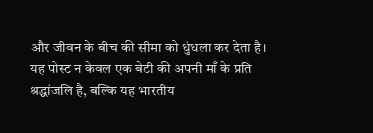और जीवन के बीच की सीमा को धुंधला कर देता है।
यह पोस्ट न केवल एक बेटी की अपनी माँ के प्रति श्रद्धांजलि है, बल्कि यह भारतीय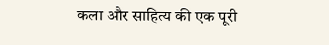कला और साहित्य की एक पूरी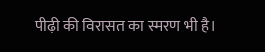पीढ़ी की विरासत का स्मरण भी है।